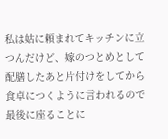私は姑に頼まれてキッチンに立つんだけど、嫁のつとめとして
配膳したあと片付けをしてから食卓につくように言われるので
最後に座ることに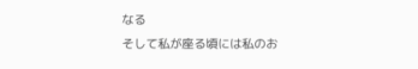なる
そして私が座る頃には私のお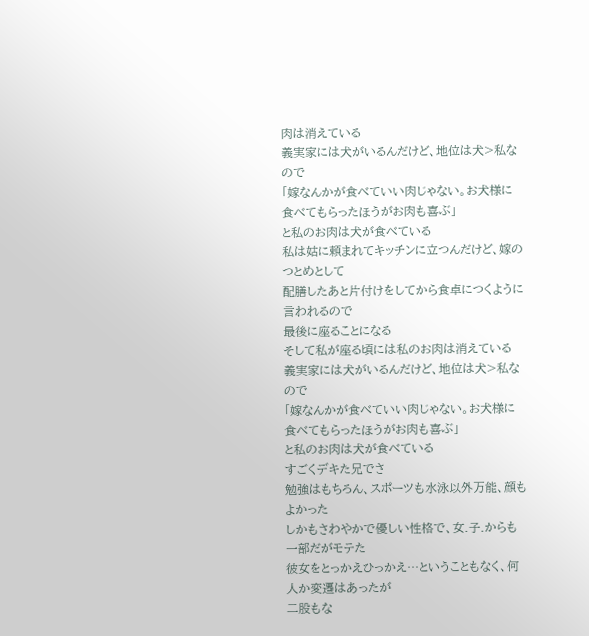肉は消えている
義実家には犬がいるんだけど、地位は犬>私なので
「嫁なんかが食べていい肉じゃない。お犬様に食べてもらったほうがお肉も喜ぶ」
と私のお肉は犬が食べている
私は姑に頼まれてキッチンに立つんだけど、嫁のつとめとして
配膳したあと片付けをしてから食卓につくように言われるので
最後に座ることになる
そして私が座る頃には私のお肉は消えている
義実家には犬がいるんだけど、地位は犬>私なので
「嫁なんかが食べていい肉じゃない。お犬様に食べてもらったほうがお肉も喜ぶ」
と私のお肉は犬が食べている
すごくデキた兄でさ
勉強はもちろん、スポーツも水泳以外万能、顔もよかった
しかもさわやかで優しい性格で、女.子.からも一部だがモテた
彼女をとっかえひっかえ…ということもなく、何人か変遷はあったが
二股もな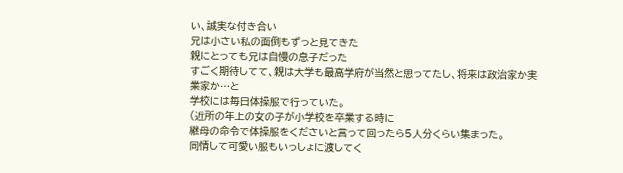い、誠実な付き合い
兄は小さい私の面倒もずっと見てきた
親にとっても兄は自慢の息子だった
すごく期待してて、親は大学も最高学府が当然と思ってたし、将来は政治家か実業家か…と
学校には毎日体操服で行っていた。
(近所の年上の女の子が小学校を卒業する時に
継母の命令で体操服をくださいと言って回ったら5人分くらい集まった。
同情して可愛い服もいっしょに渡してく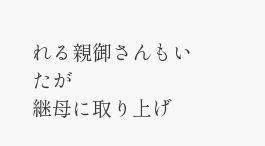れる親御さんもいたが
継母に取り上げ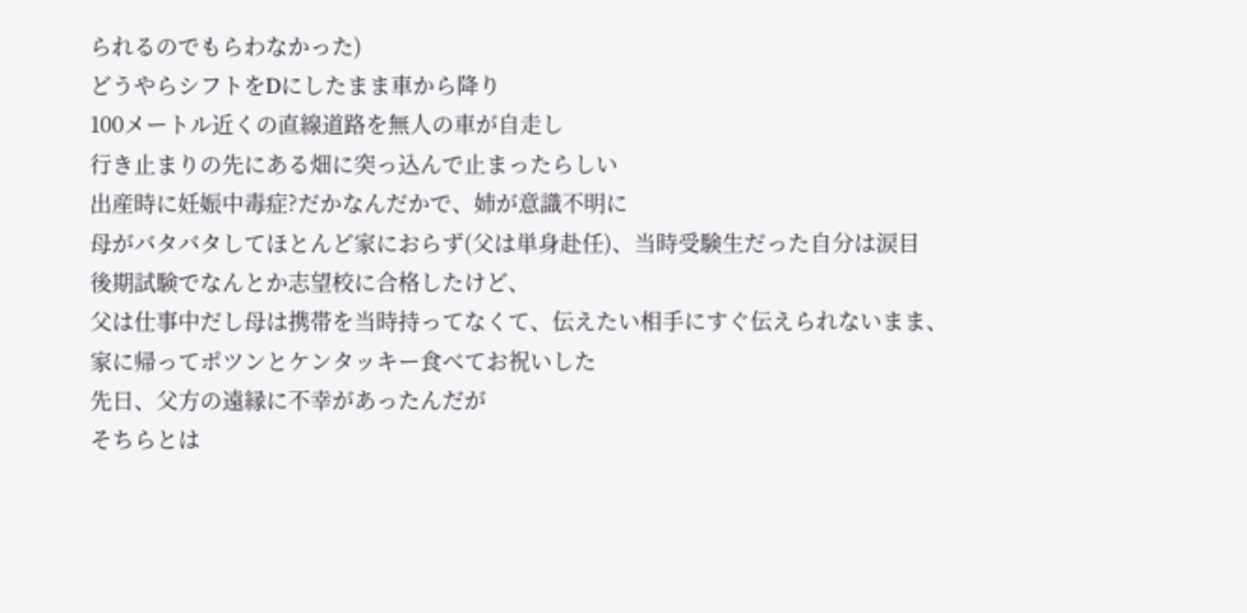られるのでもらわなかった)
どうやらシフトをDにしたまま車から降り
100メートル近くの直線道路を無人の車が自走し
行き止まりの先にある畑に突っ込んで止まったらしい
出産時に妊娠中毒症?だかなんだかで、姉が意識不明に
母がバタバタしてほとんど家におらず(父は単身赴任)、当時受験生だった自分は涙目
後期試験でなんとか志望校に合格したけど、
父は仕事中だし母は携帯を当時持ってなくて、伝えたい相手にすぐ伝えられないまま、
家に帰ってポツンとケンタッキー食べてお祝いした
先日、父方の遠縁に不幸があったんだが
そちらとは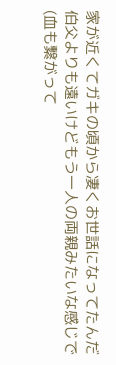家が近くてガキの頃から凄くお世話になってたんだ
伯父よりも遠いけどもう一人の両親みたいな感じで(血も繋がって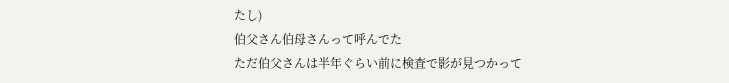たし)
伯父さん伯母さんって呼んでた
ただ伯父さんは半年ぐらい前に検査で影が見つかって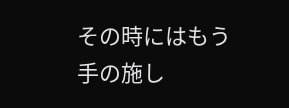その時にはもう手の施し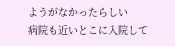ようがなかったらしい
病院も近いとこに入院して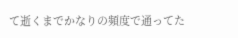て逝くまでかなりの頻度で通ってた